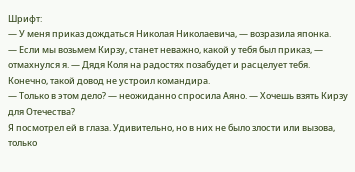Шрифт:
— У меня приказ дождаться Николая Николаевича, — возразила японка.
— Если мы возьмем Кирзу, станет неважно, какой у тебя был приказ, — отмахнулся я. — Дядя Коля на радостях позабудет и расцелует тебя.
Конечно, такой довод не устроил командира.
— Только в этом дело? — неожиданно спросила Аяно. — Хочешь взять Кирзу для Отечества?
Я посмотрел ей в глаза. Удивительно, но в них не было злости или вызова, только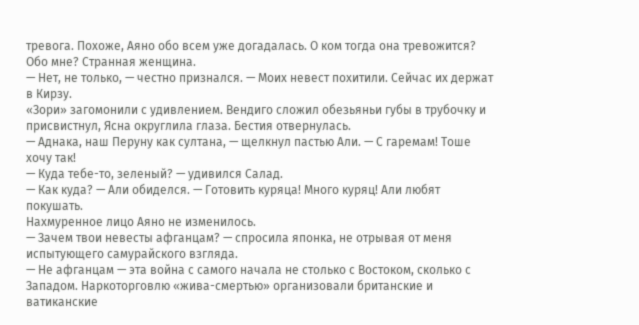тревога. Похоже, Аяно обо всем уже догадалась. О ком тогда она тревожится? Обо мне? Странная женщина.
— Нет, не только, — честно признался. — Моих невест похитили. Сейчас их держат в Кирзу.
«Зори» загомонили с удивлением. Вендиго сложил обезьяньи губы в трубочку и присвистнул, Ясна округлила глаза. Бестия отвернулась.
— Аднака, наш Перуну как султана, — щелкнул пастью Али. — С гаремам! Тоше хочу так!
— Куда тебе-то, зеленый? — удивился Салад.
— Как куда? — Али обиделся. — Готовить куряца! Много куряц! Али любят покушать.
Нахмуренное лицо Аяно не изменилось.
— Зачем твои невесты афганцам? — спросила японка, не отрывая от меня испытующего самурайского взгляда.
— Не афганцам — эта война с самого начала не столько с Востоком, сколько с Западом. Наркоторговлю «жива-смертью» организовали британские и ватиканские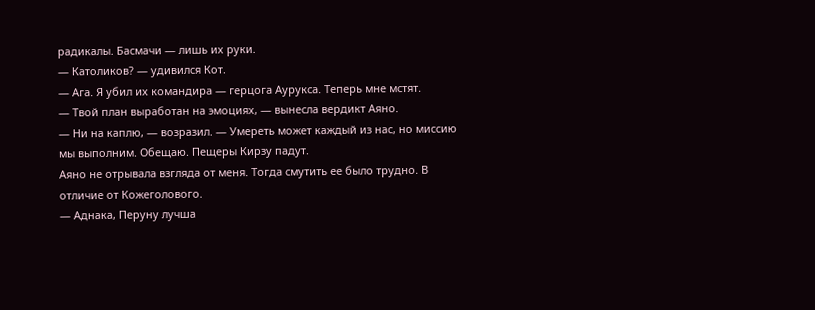радикалы. Басмачи — лишь их руки.
— Католиков? — удивился Кот.
— Ага. Я убил их командира — герцога Аурукса. Теперь мне мстят.
— Твой план выработан на эмоциях, — вынесла вердикт Аяно.
— Ни на каплю, — возразил. — Умереть может каждый из нас, но миссию мы выполним. Обещаю. Пещеры Кирзу падут.
Аяно не отрывала взгляда от меня. Тогда смутить ее было трудно. В отличие от Кожеголового.
— Аднака, Перуну лучша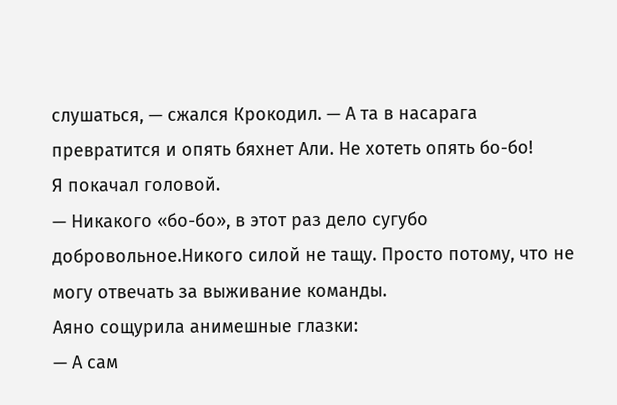слушаться, — сжался Крокодил. — А та в насарага превратится и опять бяхнет Али. Не хотеть опять бо-бо!
Я покачал головой.
— Никакого «бо-бо», в этот раз дело сугубо добровольное.Никого силой не тащу. Просто потому, что не могу отвечать за выживание команды.
Аяно сощурила анимешные глазки:
— А сам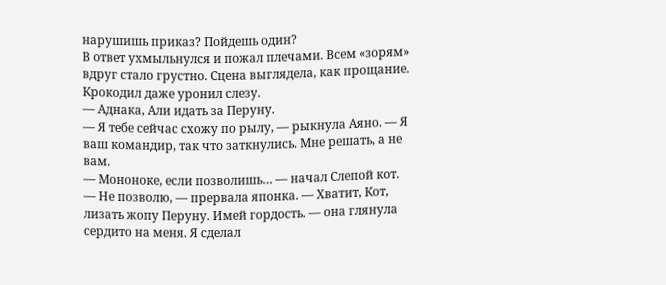нарушишь приказ? Пойдешь один?
В ответ ухмыльнулся и пожал плечами. Всем «зорям» вдруг стало грустно. Сцена выглядела, как прощание. Крокодил даже уронил слезу.
— Аднака, Али идать за Перуну.
— Я тебе сейчас схожу по рылу, — рыкнула Аяно. — Я ваш командир, так что заткнулись. Мне решать, а не вам.
— Мононоке, если позволишь… — начал Слепой кот.
— Не позволю, — прервала японка. — Хватит, Кот, лизать жопу Перуну. Имей гордость. — она глянула сердито на меня. Я сделал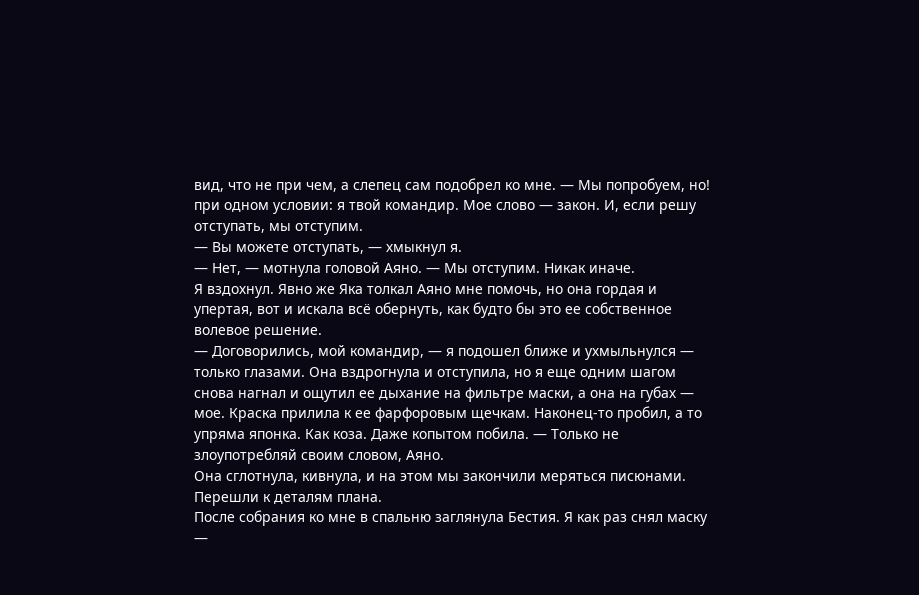вид, что не при чем, а слепец сам подобрел ко мне. — Мы попробуем, но! при одном условии: я твой командир. Мое слово — закон. И, если решу отступать, мы отступим.
— Вы можете отступать, — хмыкнул я.
— Нет, — мотнула головой Аяно. — Мы отступим. Никак иначе.
Я вздохнул. Явно же Яка толкал Аяно мне помочь, но она гордая и упертая, вот и искала всё обернуть, как будто бы это ее собственное волевое решение.
— Договорились, мой командир, — я подошел ближе и ухмыльнулся — только глазами. Она вздрогнула и отступила, но я еще одним шагом снова нагнал и ощутил ее дыхание на фильтре маски, а она на губах — мое. Краска прилила к ее фарфоровым щечкам. Наконец-то пробил, а то упряма японка. Как коза. Даже копытом побила. — Только не злоупотребляй своим словом, Аяно.
Она сглотнула, кивнула, и на этом мы закончили меряться писюнами. Перешли к деталям плана.
После собрания ко мне в спальню заглянула Бестия. Я как раз снял маску —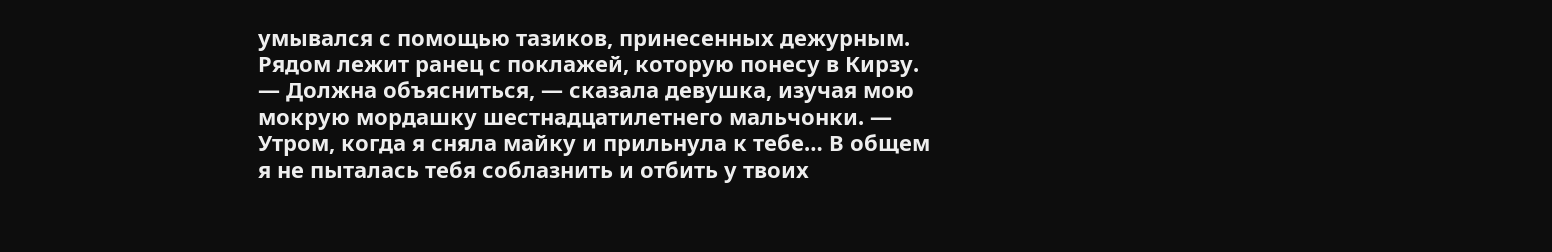умывался с помощью тазиков, принесенных дежурным. Рядом лежит ранец с поклажей, которую понесу в Кирзу.
— Должна объясниться, — сказала девушка, изучая мою мокрую мордашку шестнадцатилетнего мальчонки. — Утром, когда я сняла майку и прильнула к тебе… В общем я не пыталась тебя соблазнить и отбить у твоих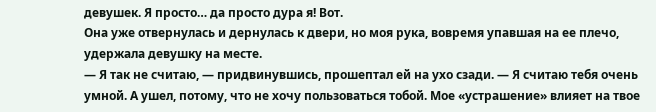девушек. Я просто… да просто дура я! Вот.
Она уже отвернулась и дернулась к двери, но моя рука, вовремя упавшая на ее плечо, удержала девушку на месте.
— Я так не считаю, — придвинувшись, прошептал ей на ухо сзади. — Я считаю тебя очень умной. А ушел, потому, что не хочу пользоваться тобой. Мое «устрашение» влияет на твое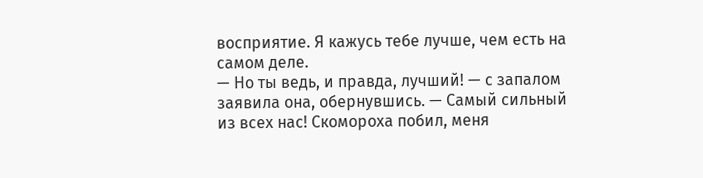восприятие. Я кажусь тебе лучше, чем есть на самом деле.
— Но ты ведь, и правда, лучший! — с запалом заявила она, обернувшись. — Самый сильный из всех нас! Скомороха побил, меня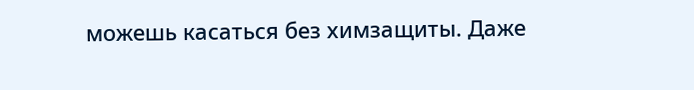можешь касаться без химзащиты. Даже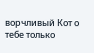ворчливый Кот о тебе только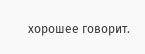хорошее говорит.